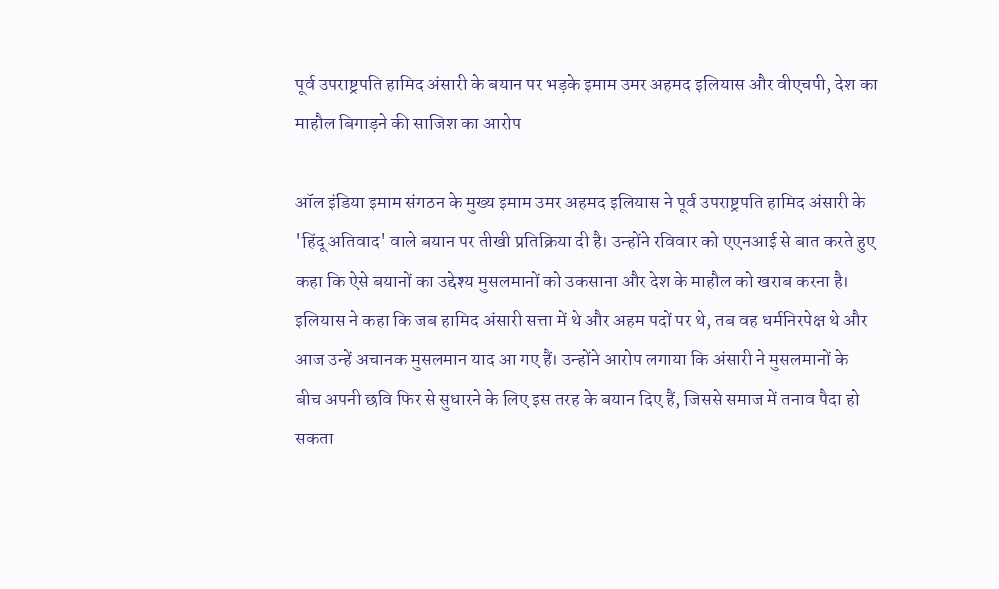पूर्व उपराष्ट्रपति हामिद अंसारी के बयान पर भड़के इमाम उमर अहमद इलियास और वीएचपी, देश का माहौल बिगाड़ने की साजिश का आरोप

ऑल इंडिया इमाम संगठन के मुख्य इमाम उमर अहमद इलियास ने पूर्व उपराष्ट्रपति हामिद अंसारी के 'हिंदू अतिवाद' वाले बयान पर तीखी प्रतिक्रिया दी है। उन्होंने रविवार को एएनआई से बात करते हुए कहा कि ऐसे बयानों का उद्देश्य मुसलमानों को उकसाना और देश के माहौल को खराब करना है। इलियास ने कहा कि जब हामिद अंसारी सत्ता में थे और अहम पदों पर थे, तब वह धर्मनिरपेक्ष थे और आज उन्हें अचानक मुसलमान याद आ गए हैं। उन्होंने आरोप लगाया कि अंसारी ने मुसलमानों के बीच अपनी छवि फिर से सुधारने के लिए इस तरह के बयान दिए हैं, जिससे समाज में तनाव पैदा हो सकता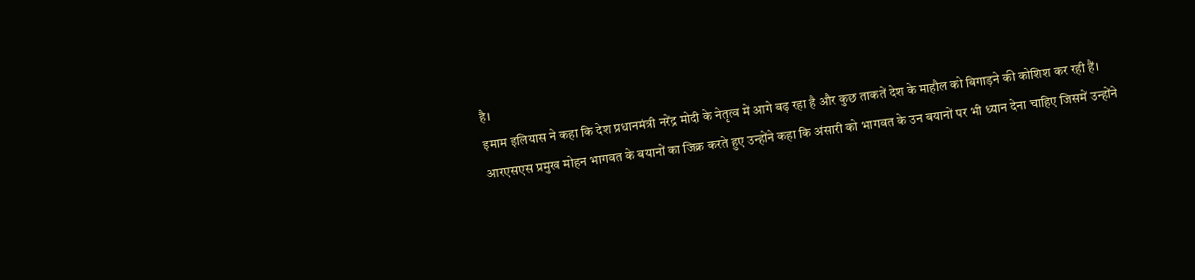है।
इमाम इलियास ने कहा कि देश प्रधानमंत्री नरेंद्र मोदी के नेतृत्व में आगे बढ़ रहा है और कुछ ताकतें देश के माहौल को बिगाड़ने की कोशिश कर रही हैं। आरएसएस प्रमुख मोहन भागवत के बयानों का जिक्र करते हुए उन्होंने कहा कि अंसारी को भागवत के उन बयानों पर भी ध्यान देना चाहिए जिसमें उन्होंने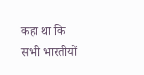कहा था कि सभी भारतीयों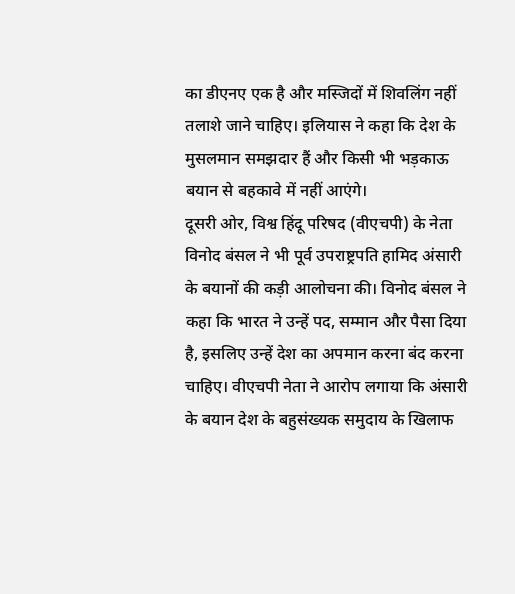का डीएनए एक है और मस्जिदों में शिवलिंग नहीं तलाशे जाने चाहिए। इलियास ने कहा कि देश के मुसलमान समझदार हैं और किसी भी भड़काऊ बयान से बहकावे में नहीं आएंगे।
दूसरी ओर, विश्व हिंदू परिषद (वीएचपी) के नेता विनोद बंसल ने भी पूर्व उपराष्ट्रपति हामिद अंसारी के बयानों की कड़ी आलोचना की। विनोद बंसल ने कहा कि भारत ने उन्हें पद, सम्मान और पैसा दिया है, इसलिए उन्हें देश का अपमान करना बंद करना चाहिए। वीएचपी नेता ने आरोप लगाया कि अंसारी के बयान देश के बहुसंख्यक समुदाय के खिलाफ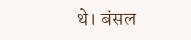थे। बंसल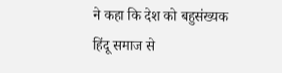ने कहा कि देश को बहुसंख्यक हिंदू समाज से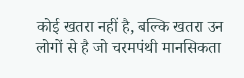कोई खतरा नहीं है, बल्कि खतरा उन लोगों से है जो चरमपंथी मानसिकता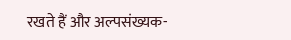रखते हैं और अल्पसंख्यक-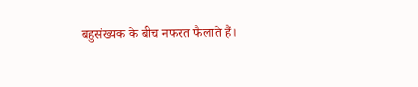बहुसंख्यक के बीच नफरत फैलाते हैं।